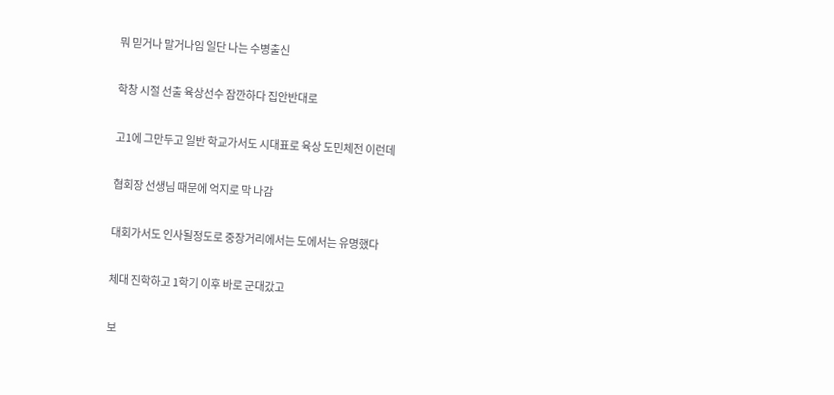뭐 믿거나 말거나임 일단 나는 수병출신

학창 시절 선출 육상선수 잠깐하다 집안반대로

고1에 그만두고 일반 학교가서도 시대표로 육상 도민체전 이런데

협회장 선생님 때문에 억지로 막 나감

대회가서도 인사될정도로 중장거리에서는 도에서는 유명했다

체대 진학하고 1학기 이후 바로 군대갔고

보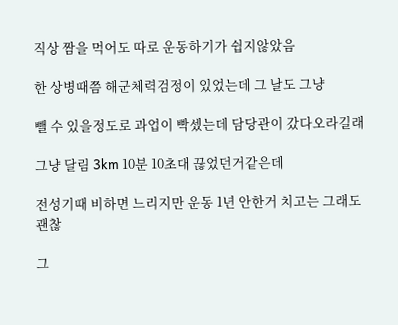직상 짬을 먹어도 따로 운동하기가 쉽지않았음

한 상병때쯤 해군체력검정이 있었는데 그 날도 그냥

뺄 수 있을정도로 과업이 빡셌는데 담당관이 갔다오라길래

그냥 달림 3km 10분 10초대 끊었던거같은데

전성기때 비하면 느리지만 운동 1년 안한거 치고는 그래도 괜찮

그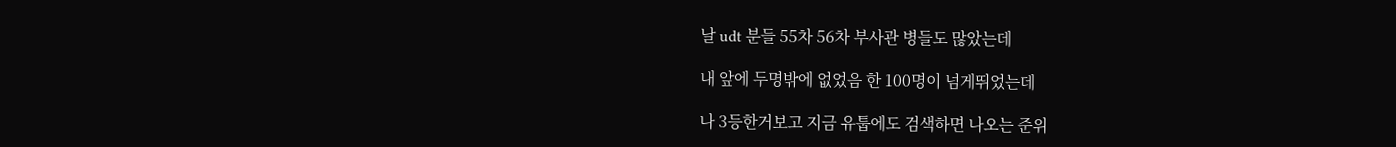날 udt 분들 55차 56차 부사관 병들도 많았는데

내 앞에 두명밖에 없었음 한 100명이 넘게뛰었는데

나 3등한거보고 지금 유툽에도 검색하면 나오는 준위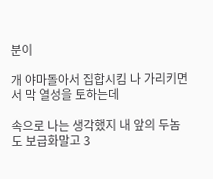분이

개 야마돌아서 집합시킴 나 가리키면서 막 열성을 토하는데

속으로 나는 생각했지 내 앞의 두놈도 보급화말고 3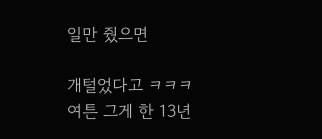일만 줬으면

개털었다고 ㅋㅋㅋ 여튼 그게 한 13년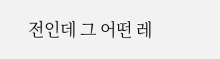전인데 그 어떤 레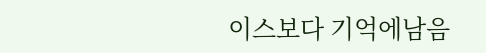이스보다 기억에남음